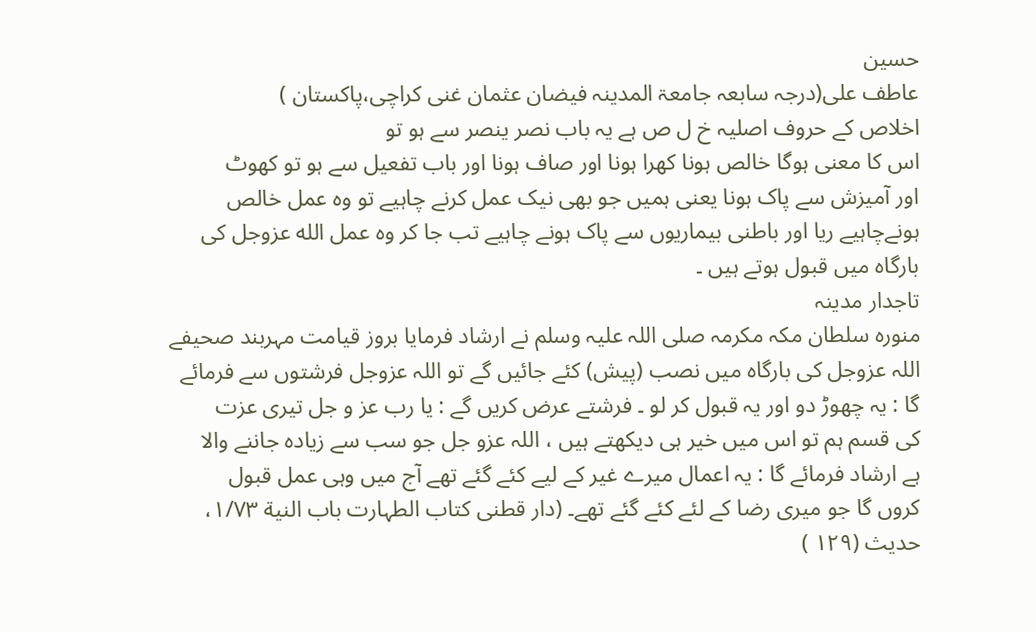حسین
عاطف علی(درجہ سابعہ جامعۃ المدینہ فیضان عثمان غنی کراچی،پاکستان )
اخلاص کے حروف اصلیہ خ ل ص ہے یہ باب نصر ینصر سے ہو تو
اس کا معنی ہوگا خالص ہونا کھرا ہونا اور صاف ہونا اور باب تفعیل سے ہو تو کھوٹ
اور آمیزش سے پاک ہونا یعنی ہمیں جو بھی نیک عمل کرنے چاہیے تو وہ عمل خالص
ہونےچاہیے ریا اور باطنی بیماریوں سے پاک ہونے چاہیے تب جا کر وہ عمل الله عزوجل کی
بارگاہ میں قبول ہوتے ہیں ۔
تاجدار مدینہ
منورہ سلطان مکہ مکرمہ صلی اللہ علیہ وسلم نے ارشاد فرمایا بروز قیامت مہربند صحیفے
اللہ عزوجل کی بارگاہ میں نصب (پیش) کئے جائیں گے تو اللہ عزوجل فرشتوں سے فرمائے
گا : یہ چھوڑ دو اور یہ قبول کر لو ۔ فرشتے عرض کریں گے : یا رب عز و جل تیری عزت
کی قسم ہم تو اس میں خیر ہی دیکھتے ہیں ، اللہ عزو جل جو سب سے زیادہ جاننے والا
ہے ارشاد فرمائے گا : یہ اعمال میرے غیر کے لیے کئے گئے تھے آج میں وہی عمل قبول
کروں گا جو میری رضا کے لئے کئے گئے تھے۔ (دار قطنی كتاب الطہارت باب النية ١/٧٣،
حديث (١٢٩ )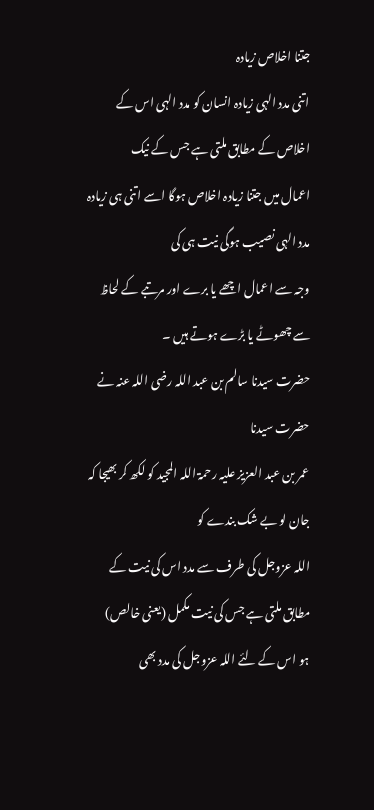جتنا اخلاص زیادہ
اتنی مدد الہی زیادہ انسان کو مدد الہی اس کے اخلاص کے مطابق ملتی ہے جس کے نیک
اعمال میں جتنا زیادہ اخلاص ہوگا اسے اتنی ہی زیادہ مدد الہی نصیب ہوگی نیت ہی کی
وجہ سے اعمال اچھے یا برے اور مرتبے کے لحاظ سے چھوٹے یا بڑے ہوتے ہیں ۔
حضرت سیدنا سالم بن عبد اللہ رضی اللہ عنہ نے حضرت سیدنا
عمر بن عبد العزیز علیہ رحمۃ اللہ المجید کو لکھ کر بھیجا کہ جان لو بے شک بندے کو
اللہ عزوجل کی طرف سے مدد اس کی نیت کے مطابق ملتی ہے جس کی نیت مکمل (یعنی خالص)
ہو اس کے لئے اللہ عزوجل کی مدد بھی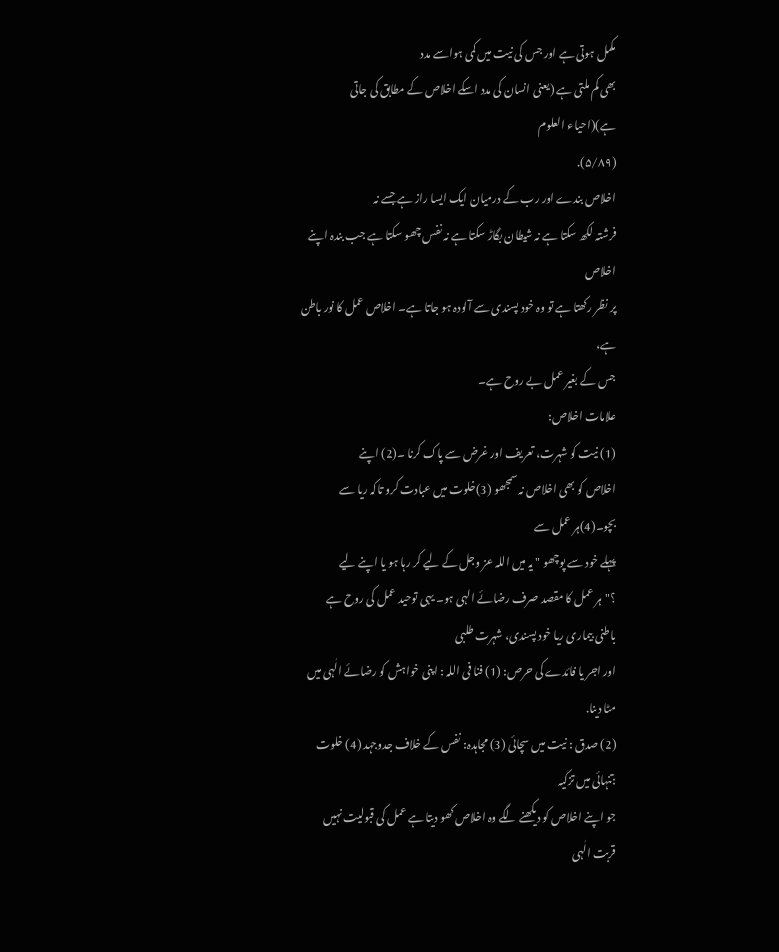مکمل ہوتی ہے اور جس کی نیت میں کمی ہواسے مدد
بھی کم ملتی ہے (یعنی انسان کی مدد اسکے اخلاص کے مطابق کی جاتی ہے)(احیاء العلوم
(۵/۸۹).
اخلاص بندے اور رب کے درمیان ایک ایسا راز ہے جسے نہ
فرشتہ لکھ سکتا ہے نہ شیطان بگاڑ سکتا ہے نہ نفس چھو سکتا ہے جب بندہ اپنے اخلاص
پر نظر رکھتا ہے تو وہ خود پسندی سے آلودہ ہو جاتا ہے۔ اخلاص عمل کا نور باطن ہے،
جس کے بغیر عمل بے روح ہے۔
علامات اخلاص:
(1) نیت کو شہرت، تعریف اور غرض سے پاک کرنا ۔(2) اپنے
اخلاص کو بھی اخلاص نہ سمجھو (3)خلوت میں عبادت کرو تاکہ ریا سے بچو۔(4)ہر عمل سے
پہلے خود سے پوچھو " یہ میں اللہ عز وجل کے لیے کر رہا ہو یا اپنے لیے
؟"ہر عمل کا مقصد صرف رضائے الہی ہو۔ یہی توحید عمل کی روح ہے
باطنی بیماری ریا خود پسندی، شہرت طلبی
اور اجر یا فائدے کی حرص: (1) فنا فی اللہ : اپنی خواہش کو رضائے الٰہی میں مٹا دینا.
(2) صدق : نیت میں سچائی (3) مجاہدہ: نفس کے خلاف جدوجہد (4) خلوت :تنہائی میں تزکیہ
جو اپنے اخلاص کو دیکھنے لگے وہ اخلاص کھو دیتا ہے عمل کی قبولیت نہیں قربت الٰہی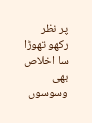پر نظر رکھو تھوڑا سا اخلاص بھی وسوسوں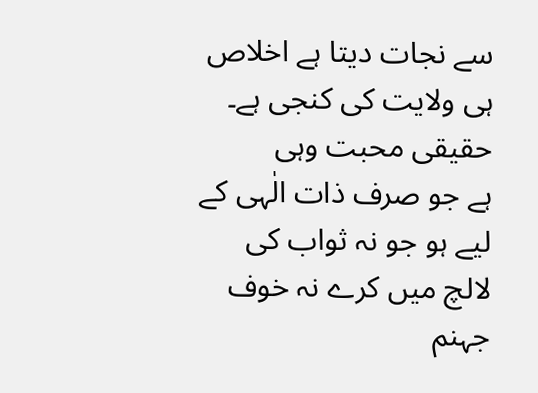سے نجات دیتا ہے اخلاص ہی ولایت کی کنجی ہے۔
حقیقی محبت وہی
ہے جو صرف ذات الٰہی کے لیے ہو جو نہ ثواب کی لالچ میں کرے نہ خوف جہنم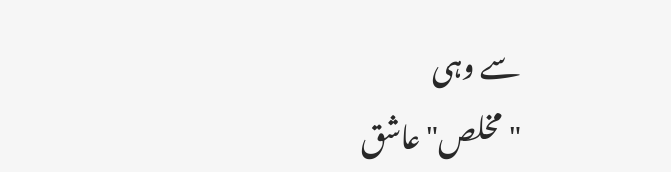سے وہی
"مخلص" عاشق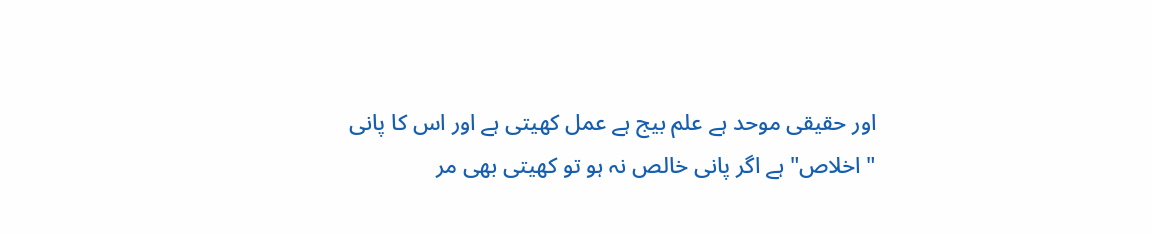اور حقیقی موحد ہے علم بیج ہے عمل کھیتی ہے اور اس کا پانی
" اخلاص" ہے اگر پانی خالص نہ ہو تو کھیتی بھی مر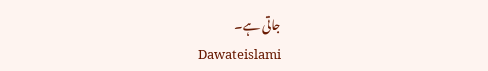جاتی ہے۔
Dawateislami